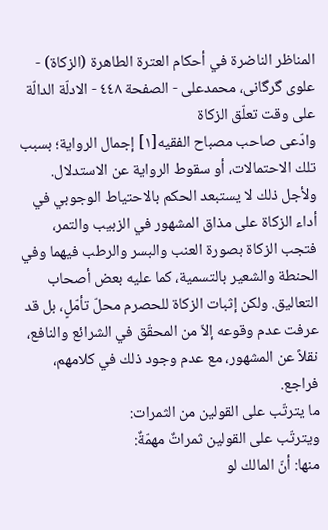المناظر الناضرة في أحکام العترة الطاهرة (الزکاة) - علوی گرگانی، محمدعلی - الصفحة ٤٤٨ - الادلّة الدالّة علی وقت تعلّق الزکاة
وادّعى صاحب مصباح الفقيه[١] إجمال الرواية؛ بسبب تلك الاحتمالات، أو سقوط الرواية عن الاستدلال.
ولأجل ذلك لا يستبعد الحكم بالاحتياط الوجوبي في أداء الزكاة على مذاق المشهور في الزبيب والتمر، فتجب الزكاة بصورة العنب والبسر والرطب فيهما وفي الحنطة والشعير بالتسمية، كما عليه بعض أصحاب التعاليق. ولكن إثبات الزكاة للحصرم محلّ تأمّلٍ، بل قد عرفت عدم وقوعه إلاّ من المحقّق في الشرائع والنافع، نقلاً عن المشهور، مع عدم وجود ذلك في كلامهم، فراجع.
ما يترتّب على القولين من الثمرات:
ويترتّب على القولين ثمراتٌ مهمّةٌ:
منها: أنّ المالك لو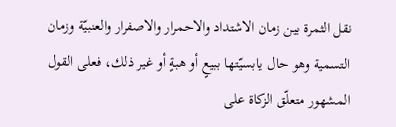نقل الثمرة بين زمان الاشتداد والاحمرار والاصفرار والعنبيّة وزمان التسمية وهو حال يابسيّتها ببيعٍ أو هبةٍ أو غير ذلك، فعلى القول المشهور متعلّق الزكاة على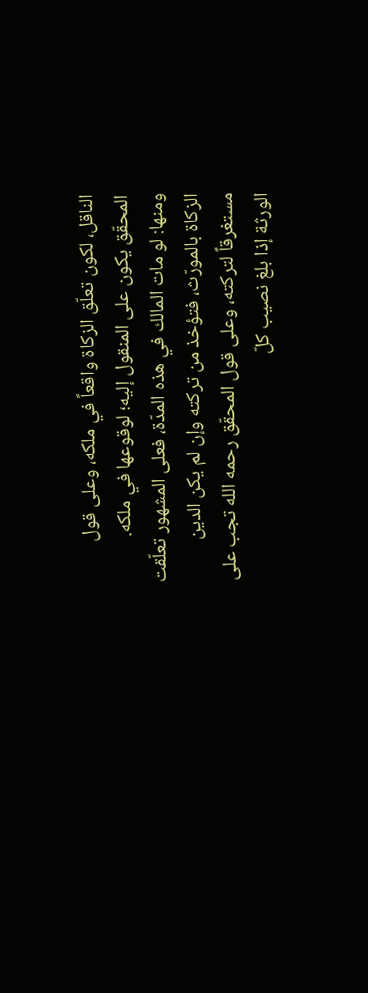الناقل، لكون تعلّق الزكاة واقعاً في ملكه، وعلى قول المحقّق يكون على المنقول إليه؛ لوقوعها في ملكه.
ومنها: لو مات المالك في هذه المدّة، فعلى المشهور تعلّقت الزكاة بالمورّث، فتؤخذ من تركته وإن لم يكن الدين مستغرقاً لتركته، وعلى قول المحقّق رحمه الله تجب على الورثة إذا بلغ نصيب كلّ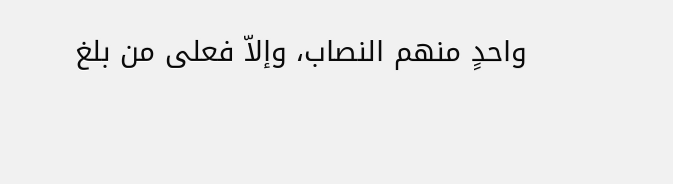واحدٍ منهم النصاب، وإلاّ فعلى من بلغ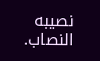نصيبه النصاب.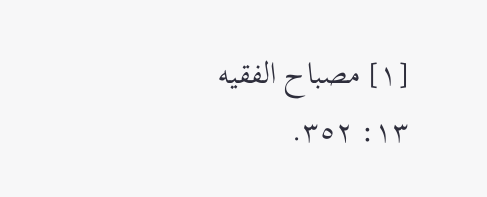[١] مصباح الفقيه ١٣: ٣٥٢.